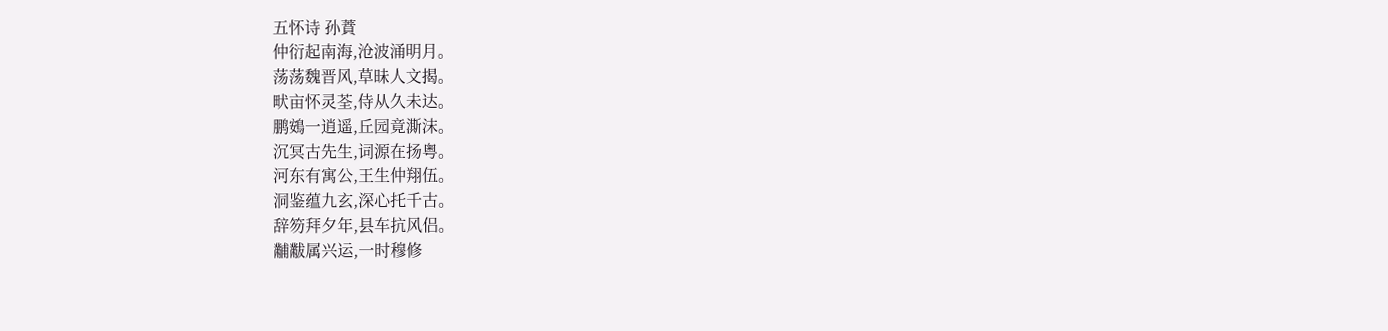五怀诗 孙蕡
仲衍起南海,沧波涌明月。
荡荡魏晋风,草昧人文揭。
畎亩怀灵荃,侍从久未达。
鹏鴳一逍遥,丘园竟澌沫。
沉冥古先生,词源在扬粤。
河东有寓公,王生仲翔伍。
洞鉴蕴九玄,深心托千古。
辞笏拜夕年,县车抗风侣。
黼黻属兴运,一时穆修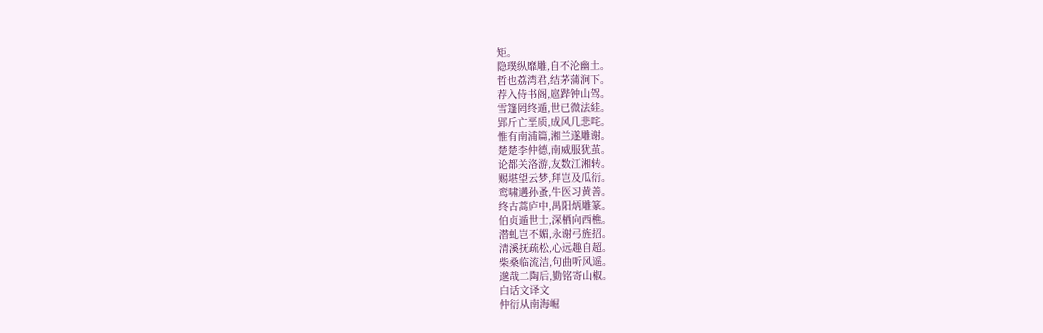矩。
隐璞纵靡雕,自不沦幽土。
哲也荔湾君,结茅蒲涧下。
荐入侍书阁,扈跸钟山驾。
雪篷罔终遁,世已微法絓。
郢斤亡垩质,成风几悲咤。
惟有南浦篇,湘兰遂雕谢。
楚楚李仲德,南威服犹茧。
论都关洛游,友数江湘转。
赐堪望云梦,拜岂及瓜衍。
鸾啸遘孙蚤,牛医习黄善。
终古蒿庐中,禺阳炳雕篆。
伯贞遁世士,深栖向西樵。
潜虬岂不媚,永谢弓旌招。
清溪抚疏松,心远趣自超。
柴桑临流洁,句曲听风遥。
邈哉二陶后,勤铭寄山椒。
白话文译文
仲衍从南海崛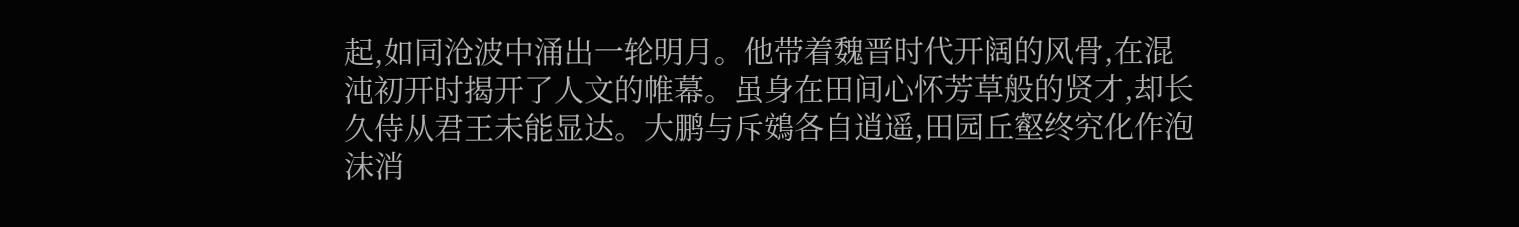起,如同沧波中涌出一轮明月。他带着魏晋时代开阔的风骨,在混沌初开时揭开了人文的帷幕。虽身在田间心怀芳草般的贤才,却长久侍从君王未能显达。大鹏与斥鴳各自逍遥,田园丘壑终究化作泡沫消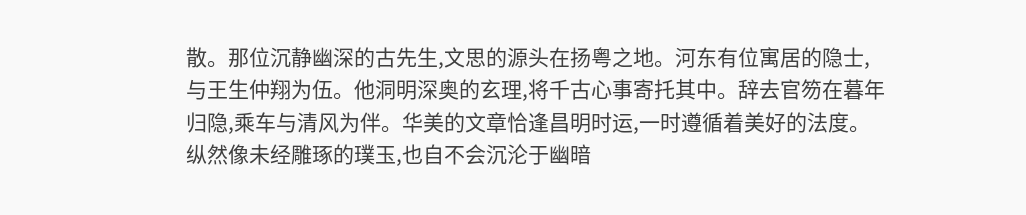散。那位沉静幽深的古先生,文思的源头在扬粤之地。河东有位寓居的隐士,与王生仲翔为伍。他洞明深奥的玄理,将千古心事寄托其中。辞去官笏在暮年归隐,乘车与清风为伴。华美的文章恰逢昌明时运,一时遵循着美好的法度。纵然像未经雕琢的璞玉,也自不会沉沦于幽暗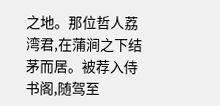之地。那位哲人荔湾君,在蒲涧之下结茅而居。被荐入侍书阁,随驾至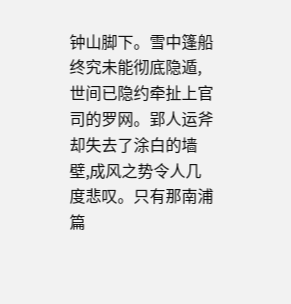钟山脚下。雪中篷船终究未能彻底隐遁,世间已隐约牵扯上官司的罗网。郢人运斧却失去了涂白的墙壁,成风之势令人几度悲叹。只有那南浦篇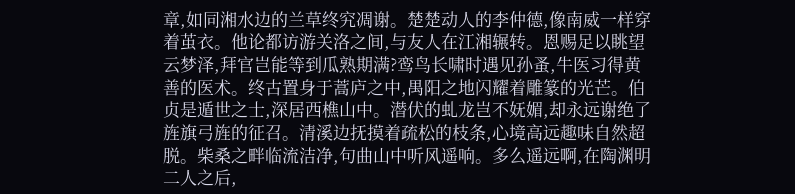章,如同湘水边的兰草终究凋谢。楚楚动人的李仲德,像南威一样穿着茧衣。他论都访游关洛之间,与友人在江湘辗转。恩赐足以眺望云梦泽,拜官岂能等到瓜熟期满?鸾鸟长啸时遇见孙蚤,牛医习得黄善的医术。终古置身于蒿庐之中,禺阳之地闪耀着雕篆的光芒。伯贞是遁世之士,深居西樵山中。潜伏的虬龙岂不妩媚,却永远谢绝了旌旗弓旌的征召。清溪边抚摸着疏松的枝条,心境高远趣味自然超脱。柴桑之畔临流洁净,句曲山中听风遥响。多么遥远啊,在陶渊明二人之后,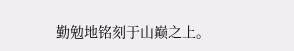勤勉地铭刻于山巅之上。